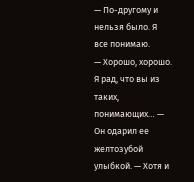— По-другому и нельзя было. Я все понимаю.
— Хорошо, хорошо. Я рад, что вы из таких, понимающих… — Он одарил ее желтозубой улыбкой. — Хотя и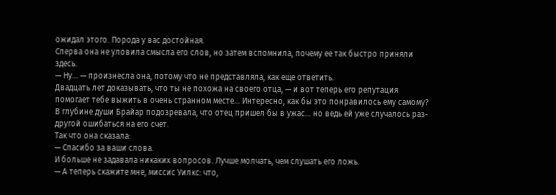ожидал этого. Порода у вас достойная.
Сперва она не уловила смысла его слов, но затем вспомнила, почему ее так быстро приняли здесь.
— Ну… — произнесла она, потому что не представляла, как еще ответить.
Двадцать лет доказывать, что ты не похожа на своего отца, — и вот теперь его репутация помогает тебе выжить в очень странном месте… Интересно, как бы это понравилось ему самому? В глубине души Брайар подозревала, что отец пришел бы в ужас… но ведь ей уже случалось раз-другой ошибаться на его счет.
Так что она сказала:
— Спасибо за ваши слова.
И больше не задавала никаких вопросов. Лучше молчать, чем слушать его ложь.
— А теперь скажите мне, миссис Уилкс: что,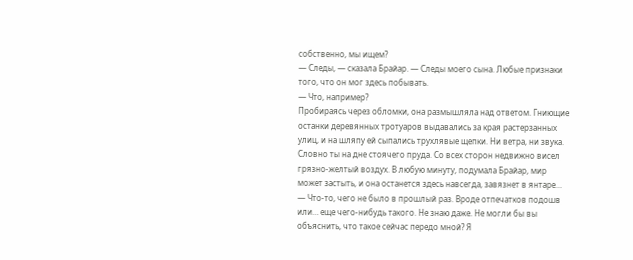собственно, мы ищем?
— Следы, — сказала Брайар. — Следы моего сына. Любые признаки того, что он мог здесь побывать.
— Что, например?
Пробираясь через обломки, она размышляла над ответом. Гниющие останки деревянных тротуаров выдавались за края растерзанных улиц, и на шляпу ей сыпались трухлявые щепки. Ни ветра, ни звука. Словно ты на дне стоячего пруда. Со всех сторон недвижно висел грязно-желтый воздух. В любую минуту, подумала Брайар, мир может застыть, и она останется здесь навсегда, завязнет в янтаре…
— Что-то, чего не было в прошлый раз. Вроде отпечатков подошв или… еще чего-нибудь такого. Не знаю даже. Не могли бы вы объяснить, что такое сейчас передо мной? Я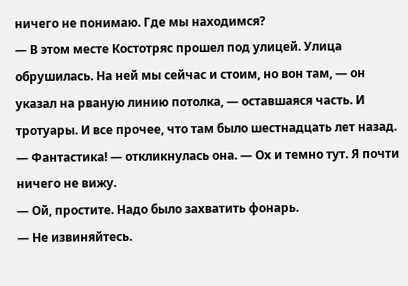ничего не понимаю. Где мы находимся?
— В этом месте Костотряс прошел под улицей. Улица обрушилась. На ней мы сейчас и стоим, но вон там, — он указал на рваную линию потолка, — оставшаяся часть. И тротуары. И все прочее, что там было шестнадцать лет назад.
— Фантастика! — откликнулась она. — Ох и темно тут. Я почти ничего не вижу.
— Ой, простите. Надо было захватить фонарь.
— Не извиняйтесь.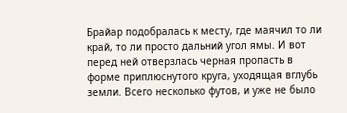Брайар подобралась к месту, где маячил то ли край, то ли просто дальний угол ямы. И вот перед ней отверзлась черная пропасть в форме приплюснутого круга, уходящая вглубь земли. Всего несколько футов, и уже не было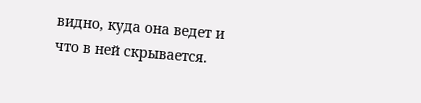видно, куда она ведет и что в ней скрывается.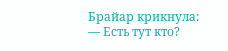Брайар крикнула:
— Есть тут кто?